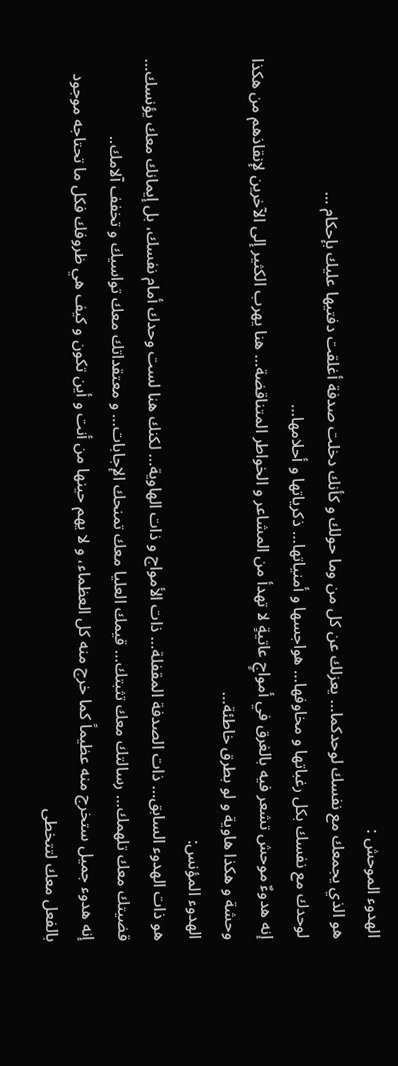الهدوء الموحش :
هو الذي يجمعك مع نفسك لوحدكما… يعزلك عن كل من وما حولك و كأنك دخلت صدفة أغلقت دفتيها عليك بإحكام …
لوحدك مع نفسك بكل رغباتها و مخاوفها… هواجسها و أمنياتها… ذكرياتها و أحلامها…
إنه هدوءٌ موحش تشعر فيه بالغرق في أمواجٍ عاتيةٍ لا تهدأ من المشاعر و الخواطر المتناقضة… هنا يهرب الكثير إلى الآخرين لإنقاذهم من هكذا وحشة و هكذا هاوية و لو بطرق خاطئة…
الهدوء المؤنس:
هو ذات الهدوء السابق… ذات الصدفة المقفلة… ذات الأمواج و ذات الهاوية… لكنك هنا لست وحدك أمام نفسك، بل إيمانك معك يؤنسك… قضيتك معك تلهمك… رسالتك معك تثبتك… قيمك العليا معك تمنحك الإجابات… و معتقداتك معك تواسيك و تخفف آلامك..
إنه هدوء جميل ستخرج منه عظيماً كما خرج منه كل العظماء، و لا يهم حينها من أنت و أين تكون و كيف هي ظروفك فكل ما تحتاجه موجود بالفعل معك لتتخطى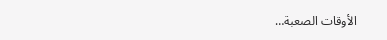الأوقات الصعبة…